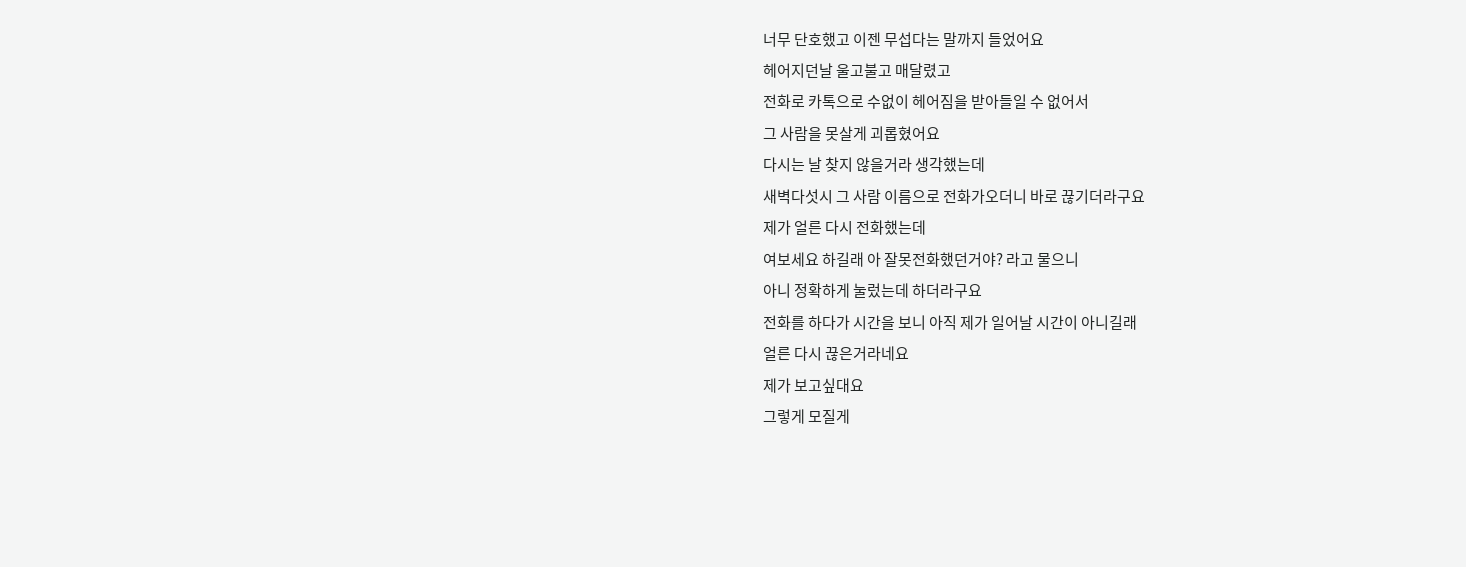너무 단호했고 이젠 무섭다는 말까지 들었어요
헤어지던날 울고불고 매달렸고
전화로 카톡으로 수없이 헤어짐을 받아들일 수 없어서
그 사람을 못살게 괴롭혔어요
다시는 날 찾지 않을거라 생각했는데
새벽다섯시 그 사람 이름으로 전화가오더니 바로 끊기더라구요
제가 얼른 다시 전화했는데
여보세요 하길래 아 잘못전화했던거야? 라고 물으니
아니 정확하게 눌렀는데 하더라구요
전화를 하다가 시간을 보니 아직 제가 일어날 시간이 아니길래
얼른 다시 끊은거라네요
제가 보고싶대요
그렇게 모질게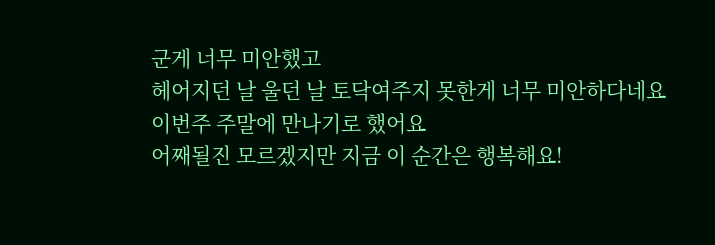군게 너무 미안했고
헤어지던 날 울던 날 토닥여주지 못한게 너무 미안하다네요
이번주 주말에 만나기로 했어요
어째될진 모르겠지만 지금 이 순간은 행복해요!